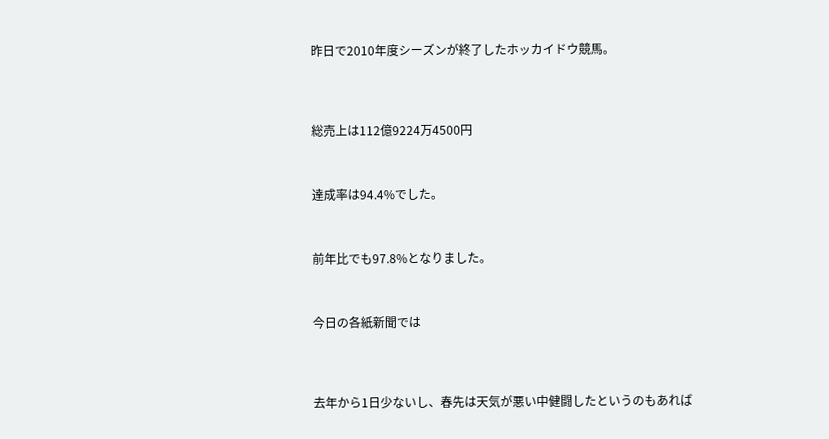昨日で2010年度シーズンが終了したホッカイドウ競馬。




総売上は112億9224万4500円



達成率は94.4%でした。



前年比でも97.8%となりました。



今日の各紙新聞では




去年から1日少ないし、春先は天気が悪い中健闘したというのもあれば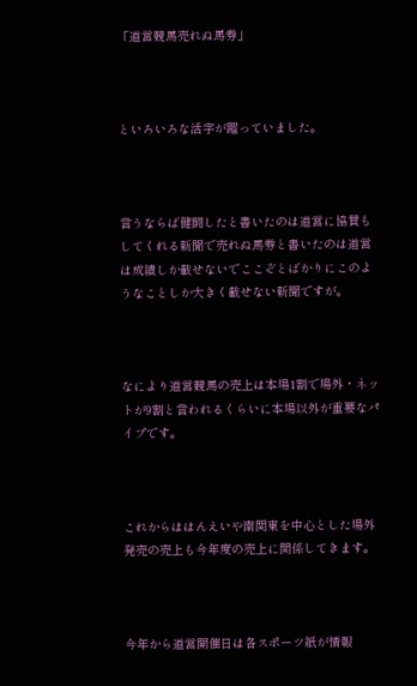「道営競馬売れぬ馬券」



といろいろな活字が躍っていました。



言うならば健闘したと書いたのは道営に協賛もしてくれる新聞で売れぬ馬券と書いたのは道営は成績しか載せないでここぞとばかりにこのようなことしか大きく載せない新聞ですが。



なにより道営競馬の売上は本場1割で場外・ネットが9割と言われるくらいに本場以外が重要なパイプです。



これからははんえいや南関東を中心とした場外発売の売上も今年度の売上に関係してきます。



今年から道営開催日は各スポーツ紙が情報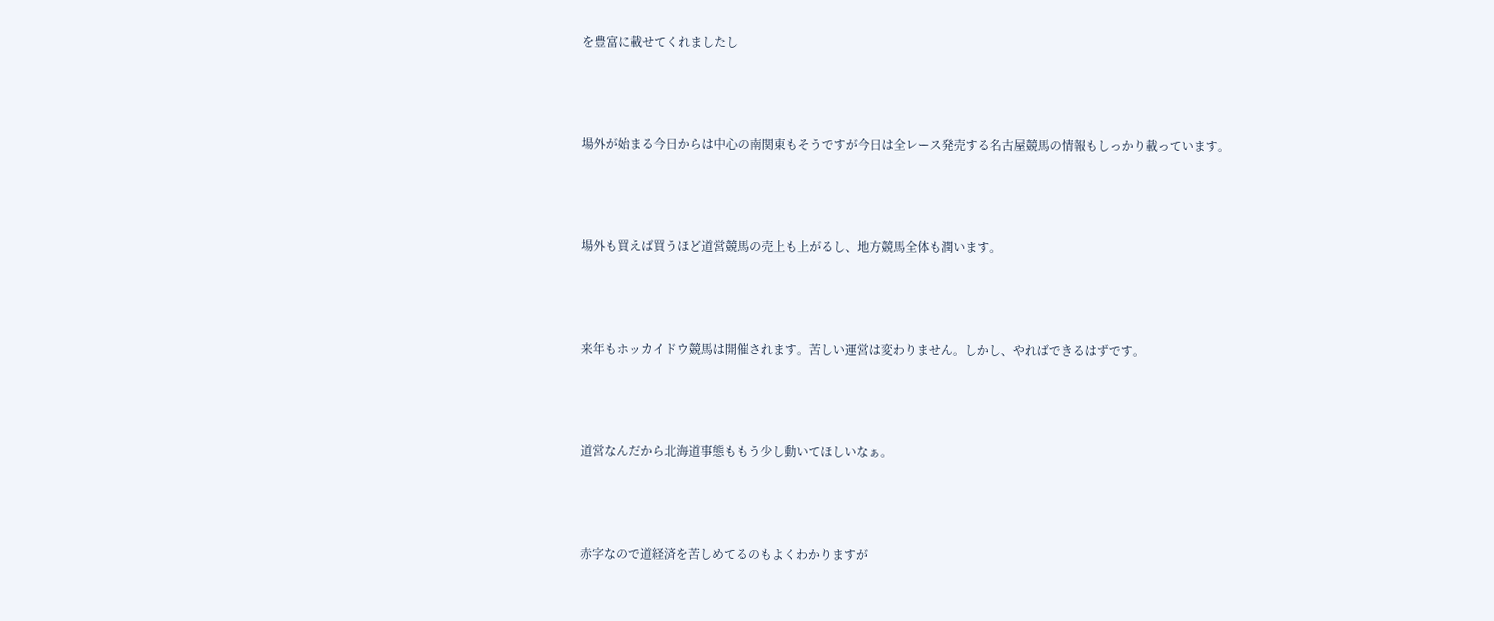を豊富に載せてくれましたし



場外が始まる今日からは中心の南関東もそうですが今日は全レース発売する名古屋競馬の情報もしっかり載っています。



場外も買えば買うほど道営競馬の売上も上がるし、地方競馬全体も潤います。



来年もホッカイドウ競馬は開催されます。苦しい運営は変わりません。しかし、やればできるはずです。



道営なんだから北海道事態ももう少し動いてほしいなぁ。



赤字なので道経済を苦しめてるのもよくわかりますが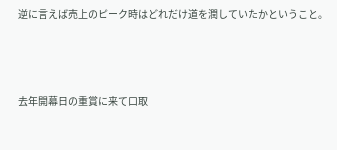逆に言えば売上のピーク時はどれだけ道を潤していたかということ。



去年開幕日の重賞に来て口取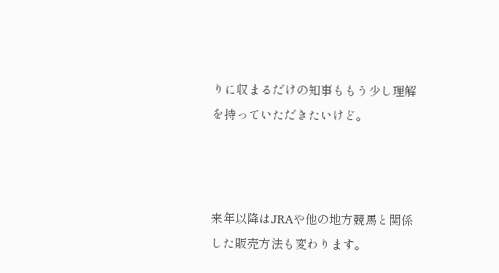りに収まるだけの知事ももう少し理解を持っていただきたいけど。



来年以降はJRAや他の地方競馬と関係した販売方法も変わります。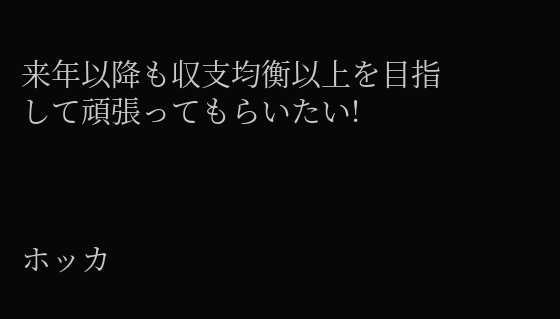来年以降も収支均衡以上を目指して頑張ってもらいたい!



ホッカ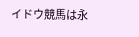イドウ競馬は永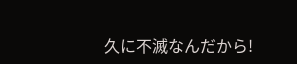久に不滅なんだから!